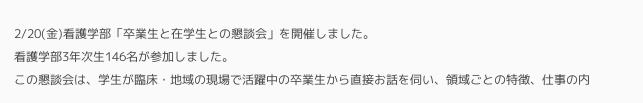2/20(金)看護学部「卒業生と在学生との懇談会」を開催しました。
看護学部3年次生146名が参加しました。
この懇談会は、学生が臨床・地域の現場で活躍中の卒業生から直接お話を伺い、領域ごとの特徴、仕事の内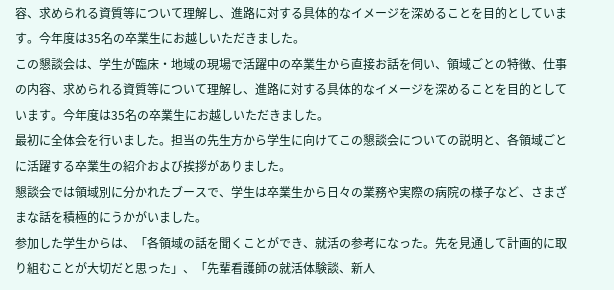容、求められる資質等について理解し、進路に対する具体的なイメージを深めることを目的としています。今年度は35名の卒業生にお越しいただきました。
この懇談会は、学生が臨床・地域の現場で活躍中の卒業生から直接お話を伺い、領域ごとの特徴、仕事の内容、求められる資質等について理解し、進路に対する具体的なイメージを深めることを目的としています。今年度は35名の卒業生にお越しいただきました。
最初に全体会を行いました。担当の先生方から学生に向けてこの懇談会についての説明と、各領域ごとに活躍する卒業生の紹介および挨拶がありました。
懇談会では領域別に分かれたブースで、学生は卒業生から日々の業務や実際の病院の様子など、さまざまな話を積極的にうかがいました。
参加した学生からは、「各領域の話を聞くことができ、就活の参考になった。先を見通して計画的に取り組むことが大切だと思った」、「先輩看護師の就活体験談、新人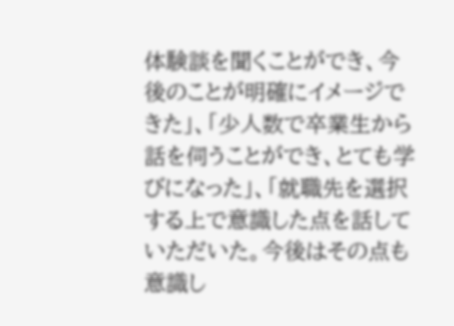体験談を聞くことができ、今後のことが明確にイメージできた」、「少人数で卒業生から話を伺うことができ、とても学びになった」、「就職先を選択する上で意識した点を話していただいた。今後はその点も意識し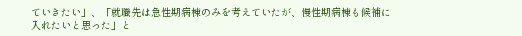ていきたい」、「就職先は急性期病棟のみを考えていたが、慢性期病棟も候補に入れたいと思った」と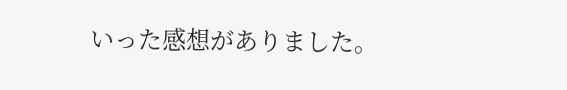いった感想がありました。